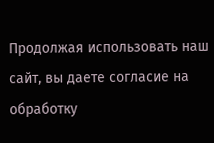Продолжая использовать наш сайт, вы даете согласие на обработку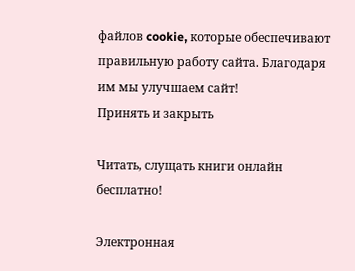файлов cookie, которые обеспечивают правильную работу сайта. Благодаря им мы улучшаем сайт!
Принять и закрыть

Читать, слущать книги онлайн бесплатно!

Электронная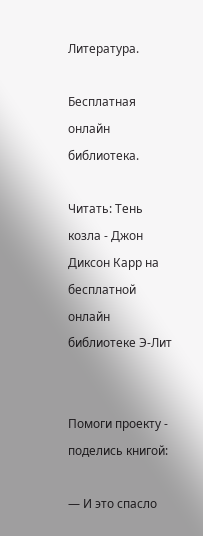Литература.

Бесплатная онлайн библиотека.

Читать: Тень козла - Джон Диксон Карр на бесплатной онлайн библиотеке Э-Лит


Помоги проекту - поделись книгой:

— И это спасло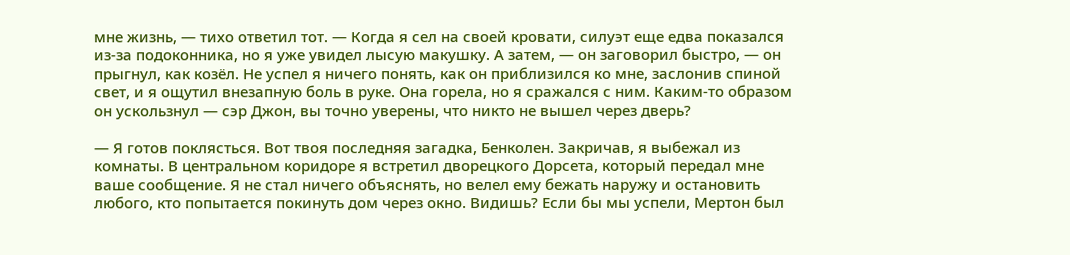мне жизнь, — тихо ответил тот. — Когда я сел на своей кровати, силуэт еще едва показался из-за подоконника, но я уже увидел лысую макушку. А затем, — он заговорил быстро, — он прыгнул, как козёл. Не успел я ничего понять, как он приблизился ко мне, заслонив спиной свет, и я ощутил внезапную боль в руке. Она горела, но я сражался с ним. Каким-то образом он ускользнул — сэр Джон, вы точно уверены, что никто не вышел через дверь?

— Я готов поклясться. Вот твоя последняя загадка, Бенколен. Закричав, я выбежал из комнаты. В центральном коридоре я встретил дворецкого Дорсета, который передал мне ваше сообщение. Я не стал ничего объяснять, но велел ему бежать наружу и остановить любого, кто попытается покинуть дом через окно. Видишь? Если бы мы успели, Мертон был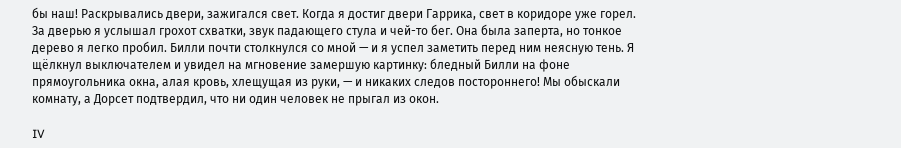бы наш! Раскрывались двери, зажигался свет. Когда я достиг двери Гаррика, свет в коридоре уже горел. За дверью я услышал грохот схватки, звук падающего стула и чей-то бег. Она была заперта, но тонкое дерево я легко пробил. Билли почти столкнулся со мной — и я успел заметить перед ним неясную тень. Я щёлкнул выключателем и увидел на мгновение замершую картинку: бледный Билли на фоне прямоугольника окна, алая кровь, хлещущая из руки, — и никаких следов постороннего! Мы обыскали комнату, а Дорсет подтвердил, что ни один человек не прыгал из окон.

IV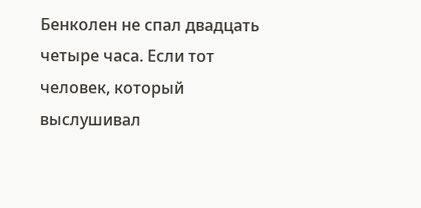Бенколен не спал двадцать четыре часа. Если тот человек, который выслушивал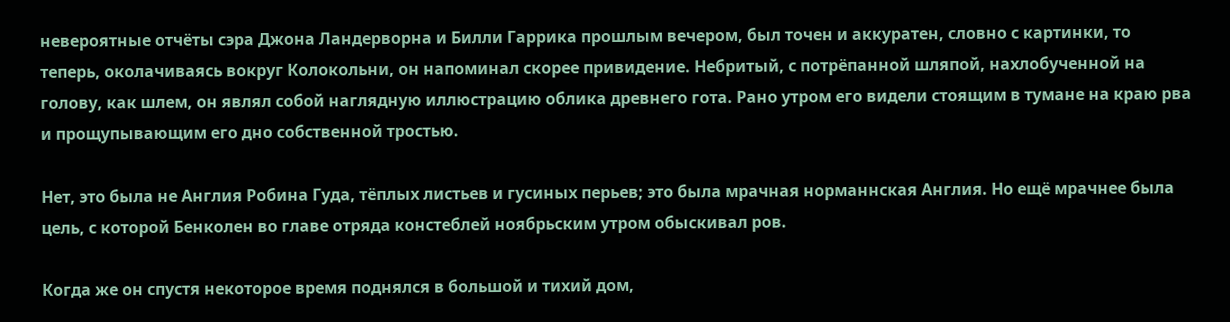невероятные отчёты сэра Джона Ландерворна и Билли Гаррика прошлым вечером, был точен и аккуратен, словно с картинки, то теперь, околачиваясь вокруг Колокольни, он напоминал скорее привидение. Небритый, с потрёпанной шляпой, нахлобученной на голову, как шлем, он являл собой наглядную иллюстрацию облика древнего гота. Рано утром его видели стоящим в тумане на краю рва и прощупывающим его дно собственной тростью.

Нет, это была не Англия Робина Гуда, тёплых листьев и гусиных перьев; это была мрачная норманнская Англия. Но ещё мрачнее была цель, с которой Бенколен во главе отряда констеблей ноябрьским утром обыскивал ров.

Когда же он спустя некоторое время поднялся в большой и тихий дом,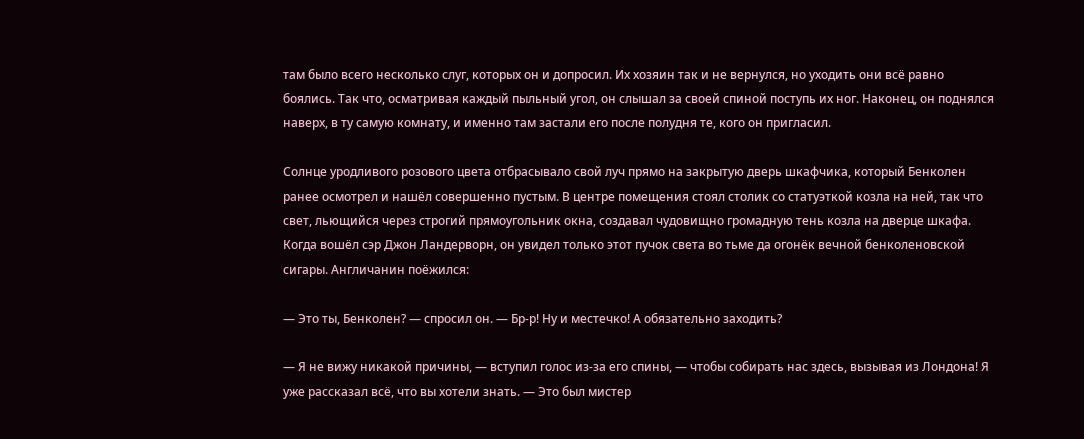там было всего несколько слуг, которых он и допросил. Их хозяин так и не вернулся, но уходить они всё равно боялись. Так что, осматривая каждый пыльный угол, он слышал за своей спиной поступь их ног. Наконец, он поднялся наверх, в ту самую комнату, и именно там застали его после полудня те, кого он пригласил.

Солнце уродливого розового цвета отбрасывало свой луч прямо на закрытую дверь шкафчика, который Бенколен ранее осмотрел и нашёл совершенно пустым. В центре помещения стоял столик со статуэткой козла на ней, так что свет, льющийся через строгий прямоугольник окна, создавал чудовищно громадную тень козла на дверце шкафа. Когда вошёл сэр Джон Ландерворн, он увидел только этот пучок света во тьме да огонёк вечной бенколеновской сигары. Англичанин поёжился:

— Это ты, Бенколен? — спросил он. — Бр-р! Ну и местечко! А обязательно заходить?

— Я не вижу никакой причины, — вступил голос из-за его спины, — чтобы собирать нас здесь, вызывая из Лондона! Я уже рассказал всё, что вы хотели знать. — Это был мистер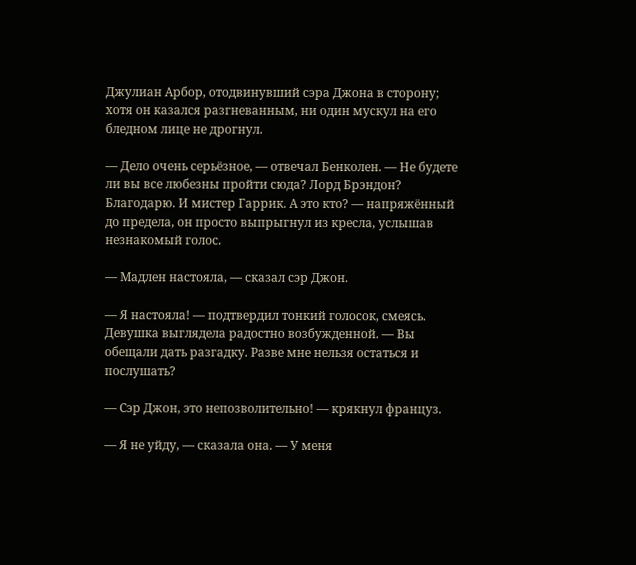Джулиан Арбор, отодвинувший сэра Джона в сторону; хотя он казался разгневанным, ни один мускул на его бледном лице не дрогнул.

— Дело очень серьёзное, — отвечал Бенколен. — Не будете ли вы все любезны пройти сюда? Лорд Брэндон? Благодарю. И мистер Гаррик. А это кто? — напряжённый до предела, он просто выпрыгнул из кресла, услышав незнакомый голос.

— Мадлен настояла, — сказал сэр Джон.

— Я настояла! — подтвердил тонкий голосок, смеясь. Девушка выглядела радостно возбужденной. — Вы обещали дать разгадку. Разве мне нельзя остаться и послушать?

— Сэр Джон, это непозволительно! — крякнул француз.

— Я не уйду, — сказала она. — У меня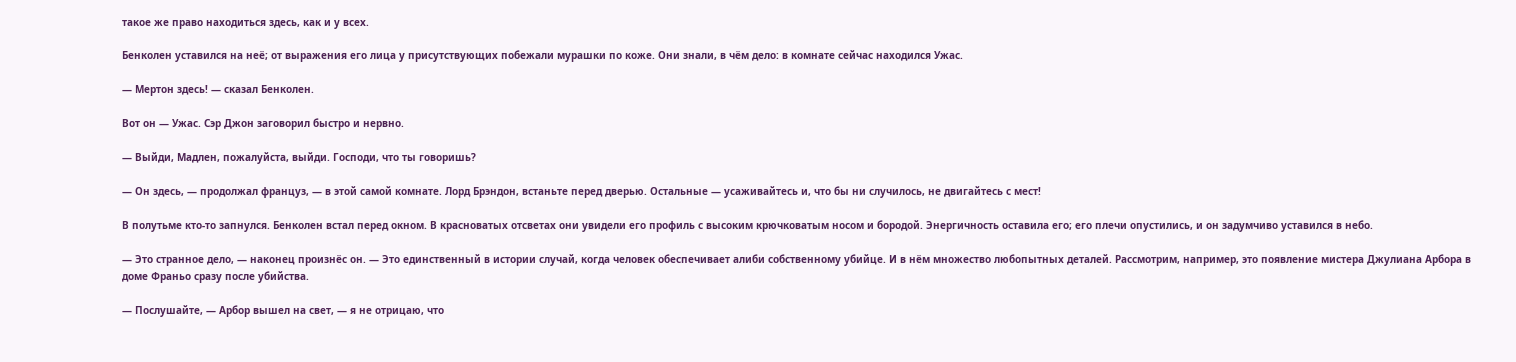такое же право находиться здесь, как и у всех.

Бенколен уставился на неё; от выражения его лица у присутствующих побежали мурашки по коже. Они знали, в чём дело: в комнате сейчас находился Ужас.

— Мертон здесь! — сказал Бенколен.

Вот он — Ужас. Сэр Джон заговорил быстро и нервно.

— Выйди, Мадлен, пожалуйста, выйди. Господи, что ты говоришь?

— Он здесь, — продолжал француз, — в этой самой комнате. Лорд Брэндон, встаньте перед дверью. Остальные — усаживайтесь и, что бы ни случилось, не двигайтесь с мест!

В полутьме кто-то запнулся. Бенколен встал перед окном. В красноватых отсветах они увидели его профиль с высоким крючковатым носом и бородой. Энергичность оставила его; его плечи опустились, и он задумчиво уставился в небо.

— Это странное дело, — наконец произнёс он. — Это единственный в истории случай, когда человек обеспечивает алиби собственному убийце. И в нём множество любопытных деталей. Рассмотрим, например, это появление мистера Джулиана Арбора в доме Франьо сразу после убийства.

— Послушайте, — Арбор вышел на свет, — я не отрицаю, что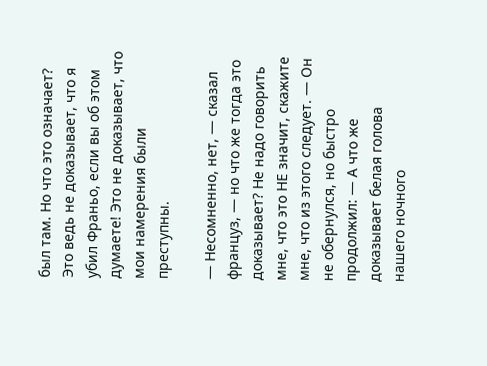был там. Но что это означает? Это ведь не доказывает, что я убил Франьо, если вы об этом думаете! Это не доказывает, что мои намерения были преступны.

— Несомненно, нет, — сказал француз, — но что же тогда это доказывает? Не надо говорить мне, что это НЕ значит, скажите мне, что из этого следует. — Он не обернулся, но быстро продолжил: — А что же доказывает белая голова нашего ночного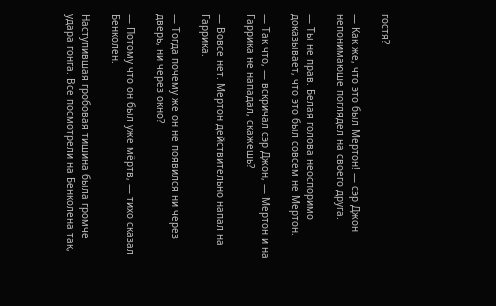гостя?

— Как же, что это был Мертон! — сэр Джон непонимаюше поглядел на своего друга.

— Ты не прав. Белая голова неоспоримо доказывает, что это был совсем не Мертон.

— Так что, — вскричал сэр Джон, — Мертон и на Гаррика не нападал, скажешь?

— Вовсе нет. Мертон действительно напал на Гаррика.

— Тогда почему же он не появился ни через дверь, ни через окно?

— Потому что он был уже мёртв, — тихо сказал Бенколен.

Наступившая гробовая тишина была громче удара гонга. Все посмотрели на Бенколена так,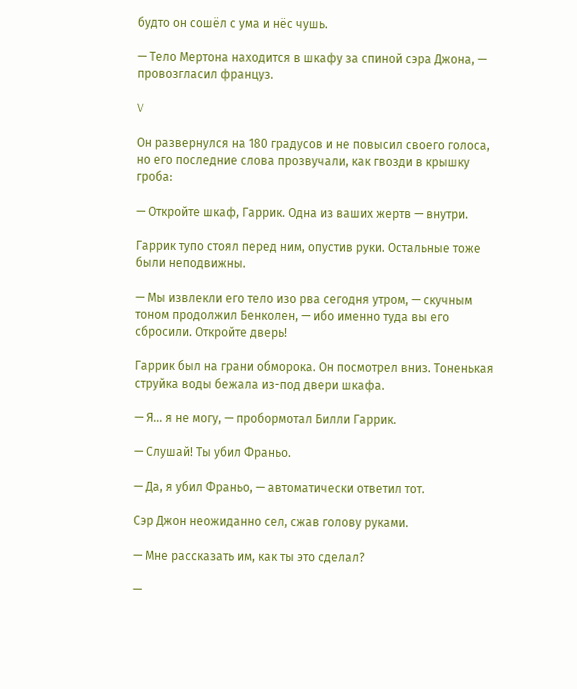будто он сошёл с ума и нёс чушь.

— Тело Мертона находится в шкафу за спиной сэра Джона, — провозгласил француз.

V

Он развернулся на 180 градусов и не повысил своего голоса, но его последние слова прозвучали, как гвозди в крышку гроба:

— Откройте шкаф, Гаррик. Одна из ваших жертв — внутри.

Гаррик тупо стоял перед ним, опустив руки. Остальные тоже были неподвижны.

— Мы извлекли его тело изо рва сегодня утром, — скучным тоном продолжил Бенколен, — ибо именно туда вы его сбросили. Откройте дверь!

Гаррик был на грани обморока. Он посмотрел вниз. Тоненькая струйка воды бежала из-под двери шкафа.

— Я… я не могу, — пробормотал Билли Гаррик.

— Слушай! Ты убил Франьо.

— Да, я убил Франьо, — автоматически ответил тот.

Сэр Джон неожиданно сел, сжав голову руками.

— Мне рассказать им, как ты это сделал?

—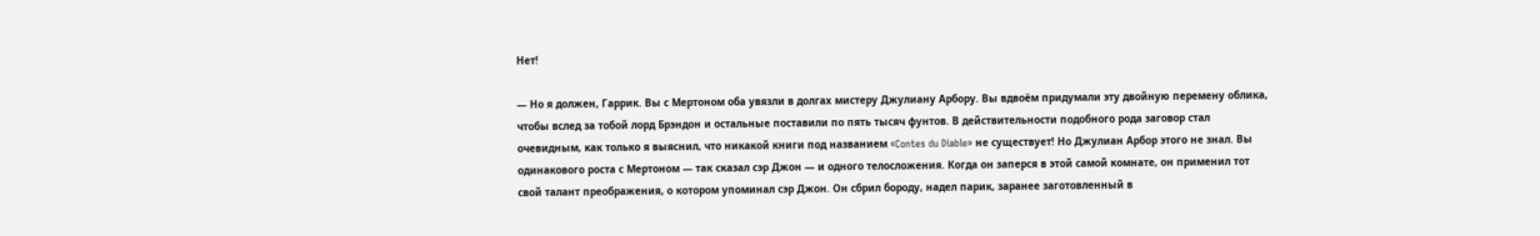Нет!

— Но я должен, Гаррик. Вы с Мертоном оба увязли в долгах мистеру Джулиану Арбору. Вы вдвоём придумали эту двойную перемену облика, чтобы вслед за тобой лорд Брэндон и остальные поставили по пять тысяч фунтов. В действительности подобного рода заговор стал очевидным, как только я выяснил, что никакой книги под названием «Contes du Diable» не существует! Но Джулиан Арбор этого не знал. Вы одинакового роста с Мертоном — так сказал сэр Джон — и одного телосложения. Когда он заперся в этой самой комнате, он применил тот свой талант преображения, о котором упоминал сэр Джон. Он сбрил бороду, надел парик, заранее заготовленный в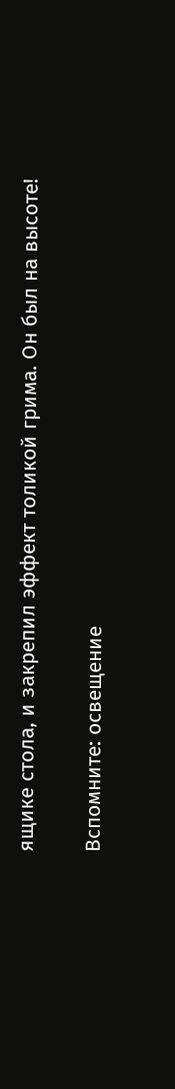ящике стола, и закрепил эффект толикой грима. Он был на высоте!

Вспомните: освещение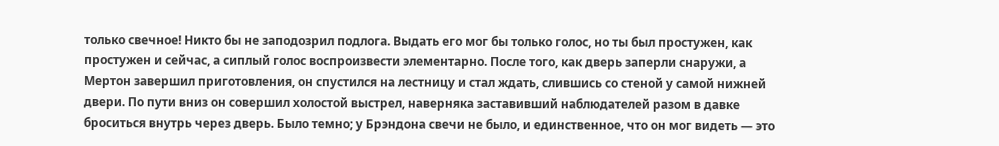только свечное! Никто бы не заподозрил подлога. Выдать его мог бы только голос, но ты был простужен, как простужен и сейчас, а сиплый голос воспроизвести элементарно. После того, как дверь заперли снаружи, а Мертон завершил приготовления, он спустился на лестницу и стал ждать, слившись со стеной у самой нижней двери. По пути вниз он совершил холостой выстрел, наверняка заставивший наблюдателей разом в давке броситься внутрь через дверь. Было темно; у Брэндона свечи не было, и единственное, что он мог видеть — это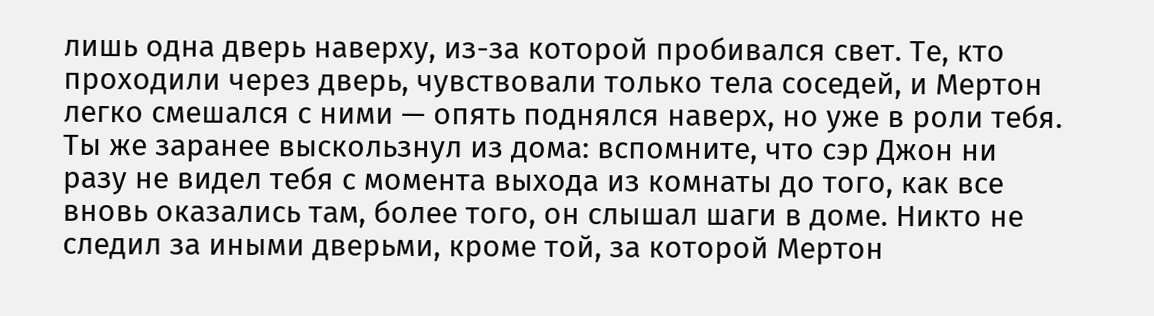лишь одна дверь наверху, из-за которой пробивался свет. Те, кто проходили через дверь, чувствовали только тела соседей, и Мертон легко смешался с ними — опять поднялся наверх, но уже в роли тебя. Ты же заранее выскользнул из дома: вспомните, что сэр Джон ни разу не видел тебя с момента выхода из комнаты до того, как все вновь оказались там, более того, он слышал шаги в доме. Никто не следил за иными дверьми, кроме той, за которой Мертон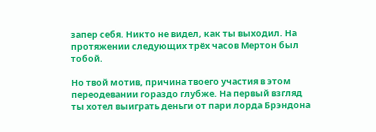запер себя. Никто не видел, как ты выходил. На протяжении следующих трёх часов Мертон был тобой.

Но твой мотив, причина твоего участия в этом переодевании гораздо глубже. На первый взгляд ты хотел выиграть деньги от пари лорда Брэндона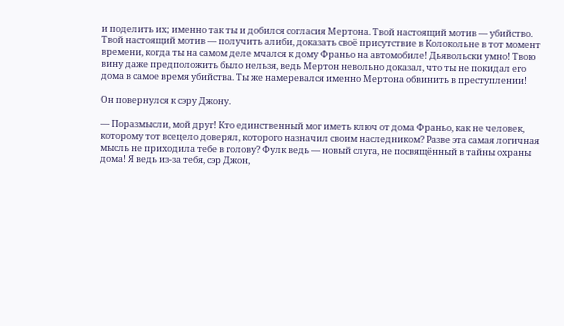и поделить их; именно так ты и добился согласия Мертона. Твой настоящий мотив — убийство. Твой настоящий мотив — получить алиби, доказать своё присутствие в Колокольне в тот момент времени, когда ты на самом деле мчался к дому Франьо на автомобиле! Дьявольски умно! Твою вину даже предположить было нельзя, ведь Мертон невольно доказал, что ты не покидал его дома в самое время убийства. Ты же намеревался именно Мертона обвинить в преступлении!

Он повернулся к сэру Джону.

— Поразмысли, мой друг! Кто единственный мог иметь ключ от дома Франьо, как не человек, которому тот всецело доверял, которого назначил своим наследником? Разве эта самая логичная мысль не приходила тебе в голову? Фулк ведь — новый слуга, не посвящённый в тайны охраны дома! Я ведь из-за тебя, сэр Джон,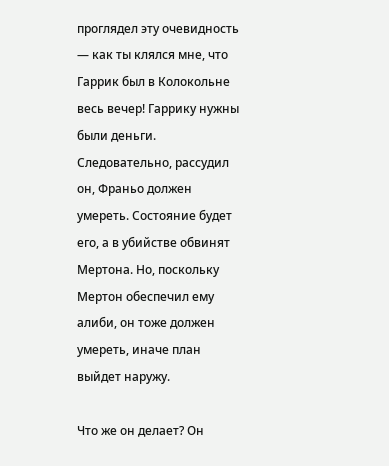проглядел эту очевидность — как ты клялся мне, что Гаррик был в Колокольне весь вечер! Гаррику нужны были деньги. Следовательно, рассудил он, Франьо должен умереть. Состояние будет его, а в убийстве обвинят Мертона. Но, поскольку Мертон обеспечил ему алиби, он тоже должен умереть, иначе план выйдет наружу.

Что же он делает? Он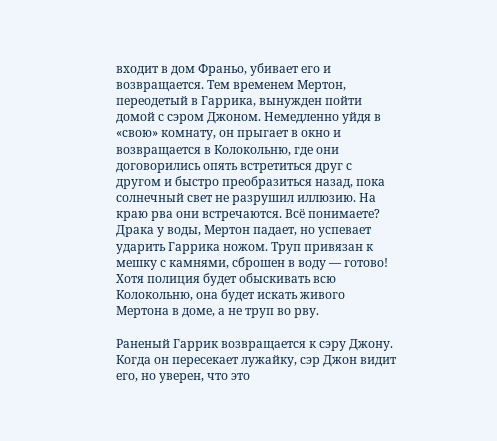входит в дом Франьо, убивает его и возвращается. Тем временем Мертон, переодетый в Гаррика, вынужден пойти домой с сэром Джоном. Немедленно уйдя в «свою» комнату, он прыгает в окно и возвращается в Колокольню, где они договорились опять встретиться друг с другом и быстро преобразиться назад, пока солнечный свет не разрушил иллюзию. На краю рва они встречаются. Всё понимаете? Драка у воды, Мертон падает, но успевает ударить Гаррика ножом. Труп привязан к мешку с камнями, сброшен в воду — готово! Хотя полиция будет обыскивать всю Колокольню, она будет искать живого Мертона в доме, а не труп во рву.

Раненый Гаррик возвращается к сэру Джону. Когда он пересекает лужайку, сэр Джон видит его, но уверен, что это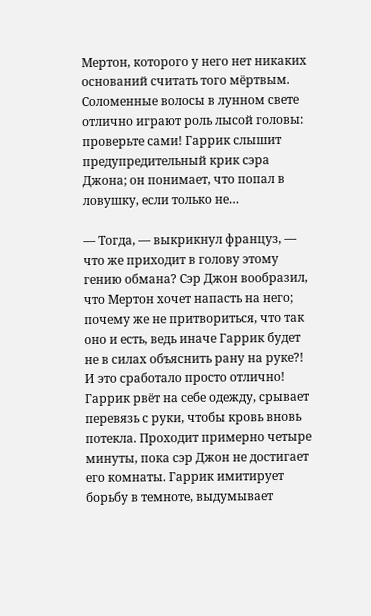Мертон, которого у него нет никаких оснований считать того мёртвым. Соломенные волосы в лунном свете отлично играют роль лысой головы: проверьте сами! Гаррик слышит предупредительный крик сэра Джона; он понимает, что попал в ловушку, если только не…

— Тогда, — выкрикнул француз, — что же приходит в голову этому гению обмана? Сэр Джон вообразил, что Мертон хочет напасть на него; почему же не притвориться, что так оно и есть, ведь иначе Гаррик будет не в силах объяснить рану на руке?! И это сработало просто отлично! Гаррик рвёт на себе одежду, срывает перевязь с руки, чтобы кровь вновь потекла. Проходит примерно четыре минуты, пока сэр Джон не достигает его комнаты. Гаррик имитирует борьбу в темноте, выдумывает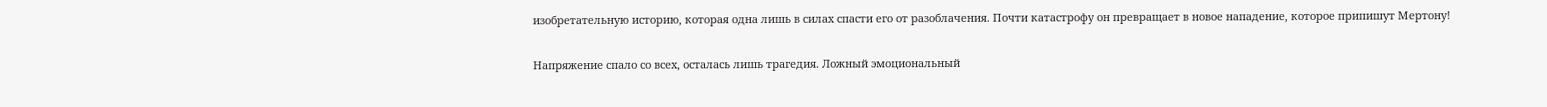изобретательную историю, которая одна лишь в силах спасти его от разоблачения. Почти катастрофу он превращает в новое нападение, которое припишут Мертону!

Напряжение спало со всех, осталась лишь трагедия. Ложный эмоциональный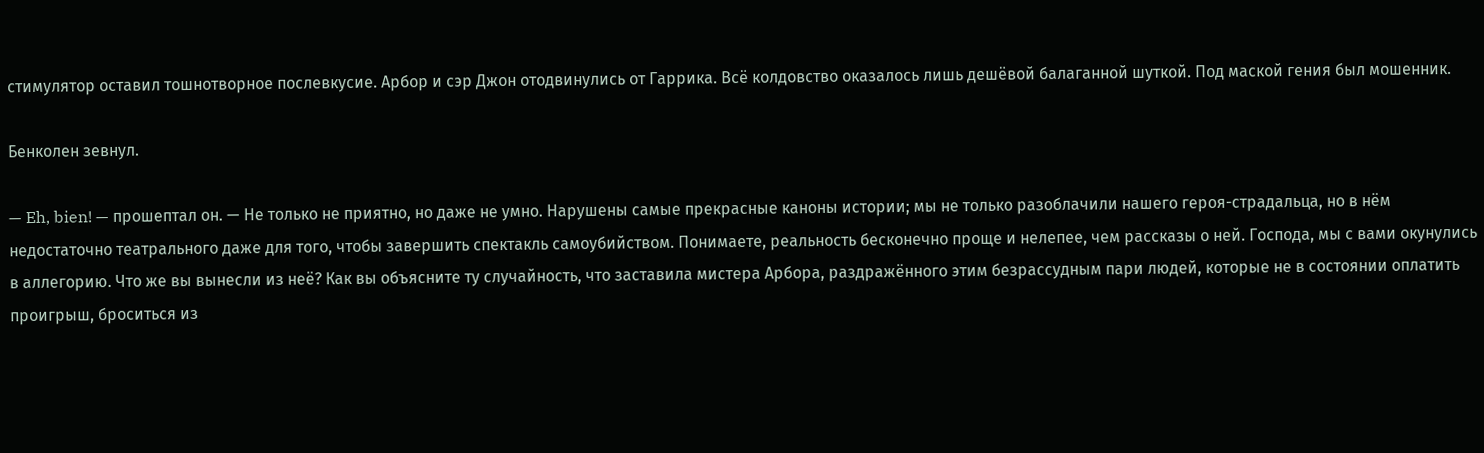стимулятор оставил тошнотворное послевкусие. Арбор и сэр Джон отодвинулись от Гаррика. Всё колдовство оказалось лишь дешёвой балаганной шуткой. Под маской гения был мошенник.

Бенколен зевнул.

— Eh, bien! — прошептал он. — Не только не приятно, но даже не умно. Нарушены самые прекрасные каноны истории; мы не только разоблачили нашего героя-страдальца, но в нём недостаточно театрального даже для того, чтобы завершить спектакль самоубийством. Понимаете, реальность бесконечно проще и нелепее, чем рассказы о ней. Господа, мы с вами окунулись в аллегорию. Что же вы вынесли из неё? Как вы объясните ту случайность, что заставила мистера Арбора, раздражённого этим безрассудным пари людей, которые не в состоянии оплатить проигрыш, броситься из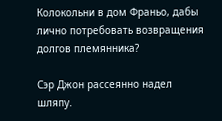Колокольни в дом Франьо, дабы лично потребовать возвращения долгов племянника?

Сэр Джон рассеянно надел шляпу.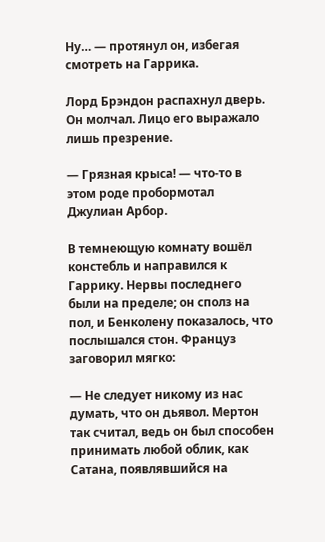Ну… — протянул он, избегая смотреть на Гаррика.

Лорд Брэндон распахнул дверь. Он молчал. Лицо его выражало лишь презрение.

— Грязная крыса! — что-то в этом роде пробормотал Джулиан Арбор.

В темнеющую комнату вошёл констебль и направился к Гаррику. Нервы последнего были на пределе; он сполз на пол, и Бенколену показалось, что послышался стон. Француз заговорил мягко:

— Не следует никому из нас думать, что он дьявол. Мертон так считал, ведь он был способен принимать любой облик, как Сатана, появлявшийся на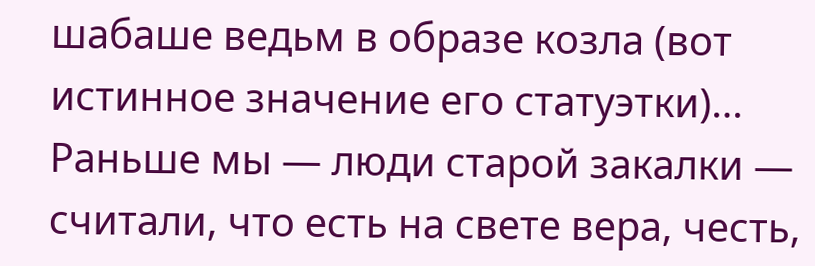шабаше ведьм в образе козла (вот истинное значение его статуэтки)… Раньше мы — люди старой закалки — считали, что есть на свете вера, честь,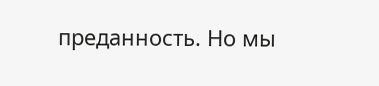преданность. Но мы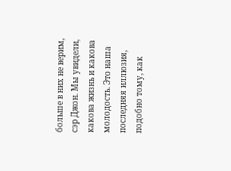больше в них не верим, сэр Джон. Мы увидели, какова жизнь и какова молодость. Это наша последняя иллюзия, подобно тому, как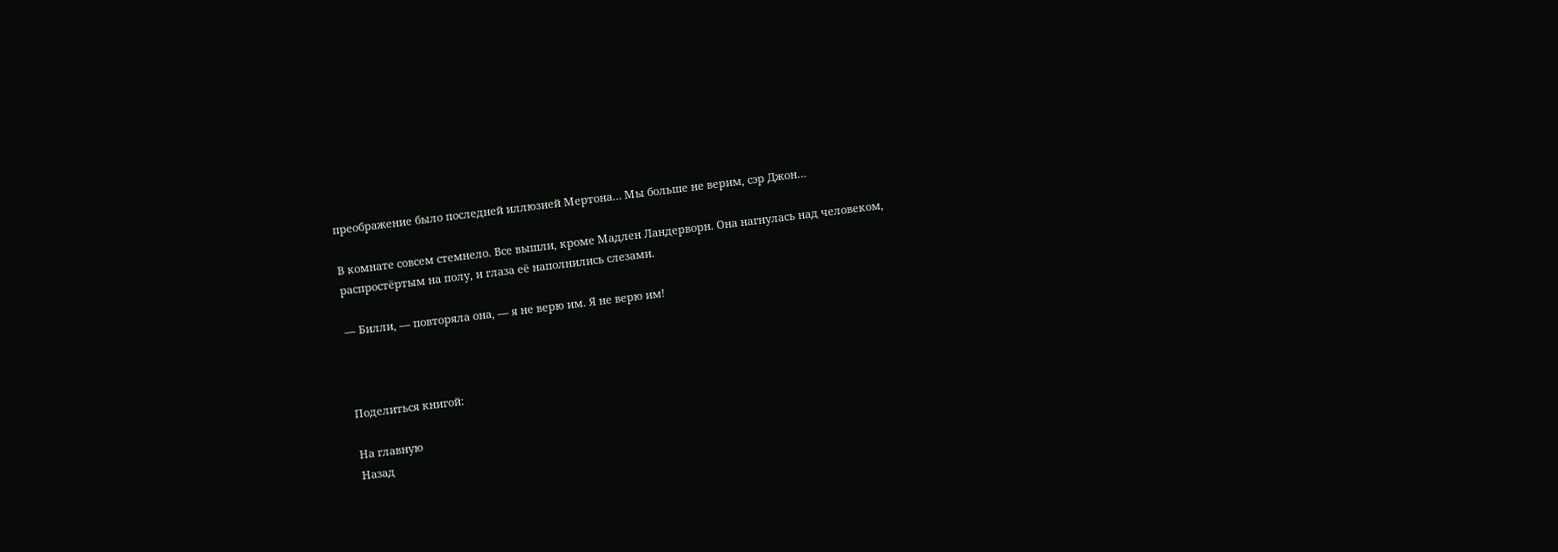преображение было последней иллюзией Мертона… Мы больше не верим, сэр Джон…

В комнате совсем стемнело. Все вышли, кроме Мадлен Ландерворн. Она нагнулась над человеком, распростёртым на полу, и глаза её наполнились слезами.

— Билли, — повторяла она, — я не верю им. Я не верю им!



Поделиться книгой:

На главную
Назад